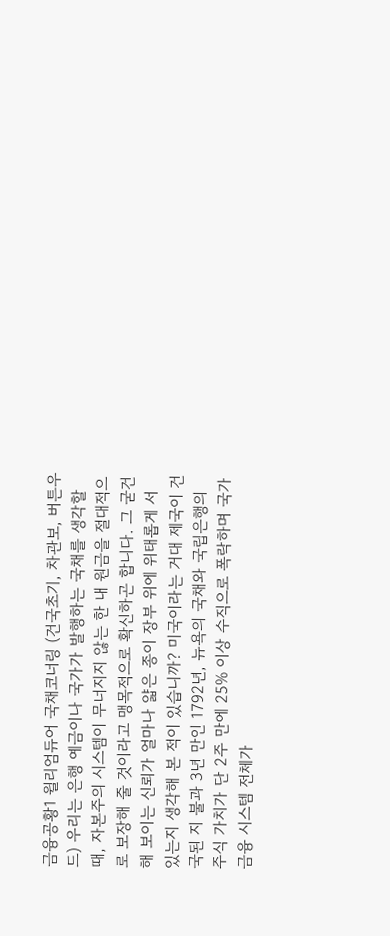금융공황1 윌리엄듀어 국채코너링 (건국초기, 차관보, 버튼우드) 우리는 은행 예금이나 국가가 발행하는 국채를 생각할 때, 자본주의 시스템이 무너지지 않는 한 내 원금을 절대적으로 보장해 줄 것이라고 맹목적으로 확신하곤 합니다. 그 굳건해 보이는 신뢰가 얼마나 얇은 종이 장부 위에 위태롭게 서 있는지 생각해 본 적이 있습니까? 미국이라는 거대 제국이 건국된 지 불과 3년 만인 1792년, 뉴욕의 국채와 국립은행의 주식 가치가 단 2주 만에 25% 이상 수직으로 폭락하며 국가 금융 시스템 전체가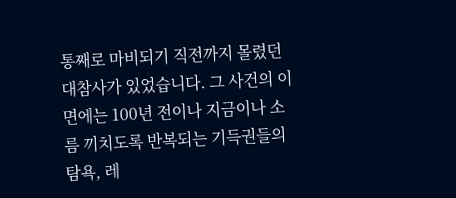통째로 마비되기 직전까지 몰렸던 대참사가 있었습니다. 그 사건의 이면에는 100년 전이나 지금이나 소름 끼치도록 반복되는 기득권들의 탐욕, 레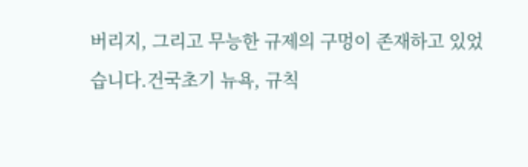버리지, 그리고 무능한 규제의 구멍이 존재하고 있었습니다.건국초기 뉴욕, 규칙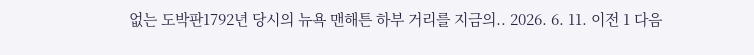없는 도박판1792년 당시의 뉴욕 맨해튼 하부 거리를 지금의.. 2026. 6. 11. 이전 1 다음